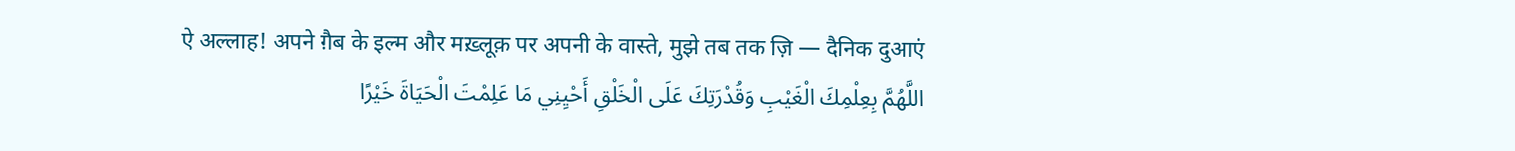ऐ अल्लाह! अपने ग़ैब के इल्म और मख़्लूक़ पर अपनी के वास्ते, मुझे तब तक ज़ि — दैनिक दुआएं
اللَّهُمَّ بِعِلْمِكَ الْغَيْبِ وَقُدْرَتِكَ عَلَى الْخَلْقِ أَحْيِنِي مَا عَلِمْتَ الْحَيَاةَ خَيْرًا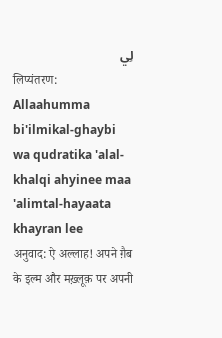لِي
लिप्यंतरण: Allaahumma bi'ilmikal-ghaybi wa qudratika 'alal-khalqi ahyinee maa 'alimtal-hayaata khayran lee
अनुवाद: ऐ अल्लाह! अपने ग़ैब के इल्म और मख़्लूक़ पर अपनी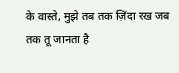के वास्ते, मुझे तब तक ज़िंदा रख जब तक तू जानता है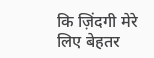कि ज़िंदगी मेरे लिए बेहतर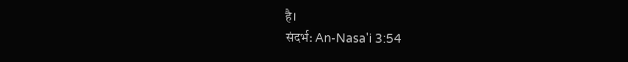है।
संदर्भ: An-Nasa'i 3:54